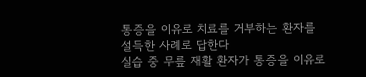통증을 이유로 치료를 거부하는 환자를 설득한 사례로 답한다
실습 중 무릎 재활 환자가 통증을 이유로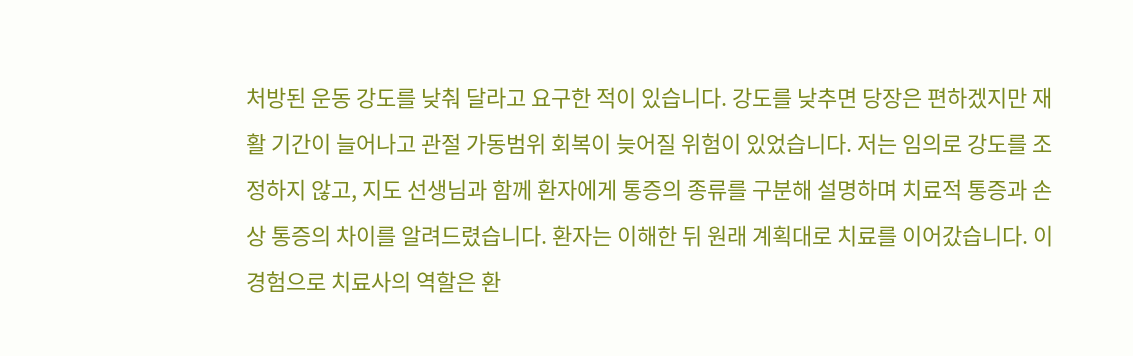처방된 운동 강도를 낮춰 달라고 요구한 적이 있습니다. 강도를 낮추면 당장은 편하겠지만 재활 기간이 늘어나고 관절 가동범위 회복이 늦어질 위험이 있었습니다. 저는 임의로 강도를 조정하지 않고, 지도 선생님과 함께 환자에게 통증의 종류를 구분해 설명하며 치료적 통증과 손상 통증의 차이를 알려드렸습니다. 환자는 이해한 뒤 원래 계획대로 치료를 이어갔습니다. 이 경험으로 치료사의 역할은 환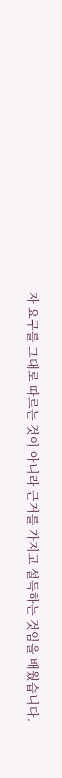자 요구를 그대로 따르는 것이 아니라 근거를 가지고 설득하는 것임을 배웠습니다.